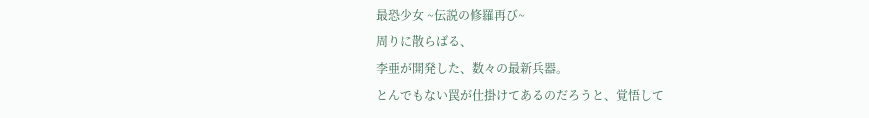最恐少女 ~伝説の修羅再び~
周りに散らばる、
李亜が開発した、数々の最新兵器。
とんでもない罠が仕掛けてあるのだろうと、覚悟して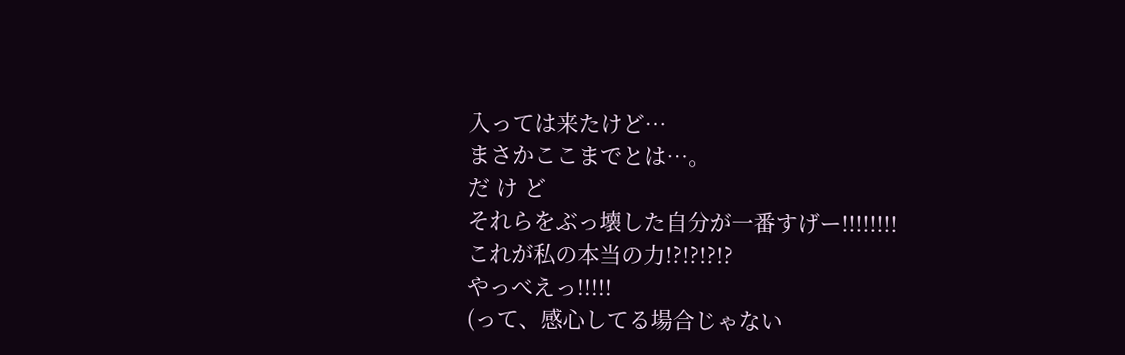入っては来たけど…
まさかここまでとは…。
だ け ど
それらをぶっ壊した自分が一番すげー!!!!!!!!
これが私の本当の力!?!?!?!?
やっべえっ!!!!!
(って、感心してる場合じゃない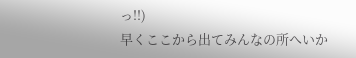っ!!)
早くここから出てみんなの所へいか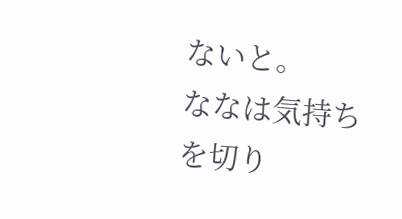ないと。
ななは気持ちを切り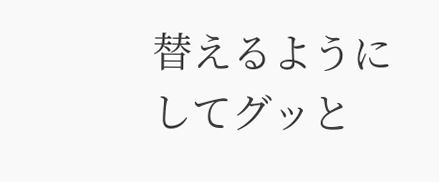替えるようにしてグッと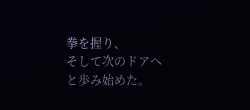拳を握り、
そして次のドアへと歩み始めた。